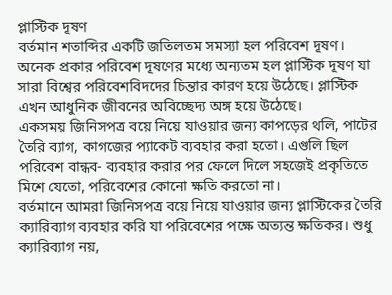প্লাস্টিক দূষণ
বর্তমান শতাব্দির একটি জতিলতম সমস্যা হল পরিবেশ দূষণ। অনেক প্রকার পরিবেশ দূষণের মধ্যে অন্যতম হল প্লাস্টিক দূষণ যা সারা বিশ্বের পরিবেশবিদদের চিন্তার কারণ হয়ে উঠেছে। প্লাস্টিক এখন আধুনিক জীবনের অবিচ্ছেদ্য অঙ্গ হয়ে উঠেছে।
একসময় জিনিসপত্র বয়ে নিয়ে যাওয়ার জন্য কাপড়ের থলি, পাটের তৈরি ব্যাগ, কাগজের প্যাকেট ব্যবহার করা হতো। এগুলি ছিল পরিবেশ বান্ধব- ব্যবহার করার পর ফেলে দিলে সহজেই প্রকৃতিতে মিশে যেতো, পরিবেশের কোনো ক্ষতি করতো না।
বর্তমানে আমরা জিনিসপত্র বয়ে নিয়ে যাওয়ার জন্য প্লাস্টিকের তৈরি ক্যারিব্যাগ ব্যবহার করি যা পরিবেশের পক্ষে অত্যন্ত ক্ষতিকর। শুধু ক্যারিব্যাগ নয়,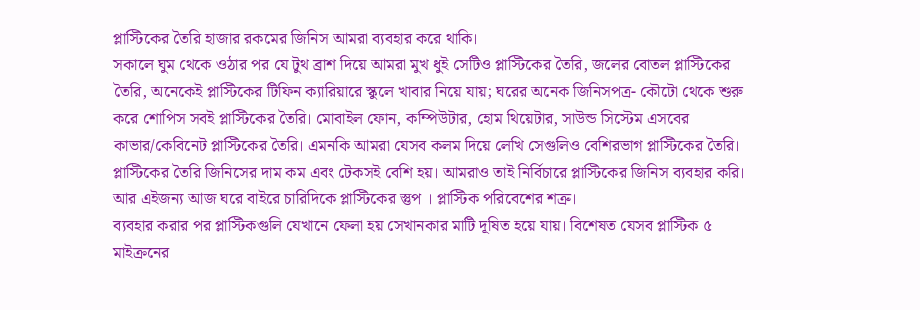প্লাস্টিকের তৈরি হাজার রকমের জিনিস আমরা ব্যবহার করে থাকি।
সকালে ঘুম থেকে ওঠার পর যে টুথ ব্রাশ দিয়ে আমরা মুখ ধুই সেটিও প্লাস্টিকের তৈরি, জলের বোতল প্লাস্টিকের তৈরি, অনেকেই প্লাস্টিকের টিফিন ক্যারিয়ারে স্কুলে খাবার নিয়ে যায়; ঘরের অনেক জিনিসপত্র- কৌটো থেকে শুরু করে শোপিস সবই প্লাস্টিকের তৈরি। মোবাইল ফোন, কম্পিউটার, হোম থিয়েটার, সাউন্ড সিস্টেম এসবের কাভার/কেবিনেট প্লাস্টিকের তৈরি। এমনকি আমরা যেসব কলম দিয়ে লেখি সেগুলিও বেশিরভাগ প্লাস্টিকের তৈরি।
প্লাস্টিকের তৈরি জিনিসের দাম কম এবং টেকসই বেশি হয়। আমরাও তাই নির্বিচারে প্লাস্টিকের জিনিস ব্যবহার করি। আর এইজন্য আজ ঘরে বাইরে চারিদিকে প্লাস্টিকের স্তুপ । প্লাস্টিক পরিবেশের শত্রু।
ব্যবহার করার পর প্লাস্টিকগুলি যেখানে ফেলা হয় সেখানকার মাটি দূষিত হয়ে যায়। বিশেষত যেসব প্লাস্টিক ৫ মাইক্রনের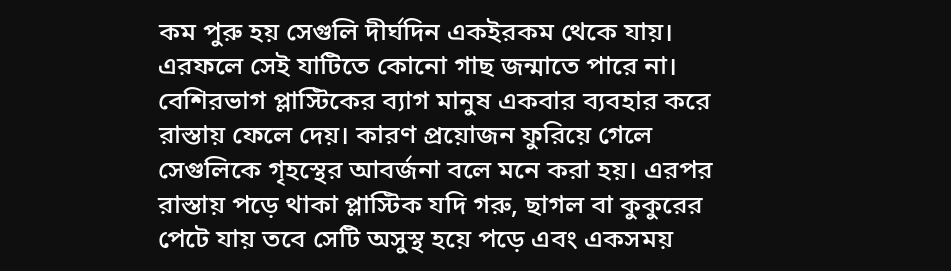কম পুরু হয় সেগুলি দীর্ঘদিন একইরকম থেকে যায়। এরফলে সেই যাটিতে কোনো গাছ জন্মাতে পারে না। বেশিরভাগ প্লাস্টিকের ব্যাগ মানুষ একবার ব্যবহার করে রাস্তায় ফেলে দেয়। কারণ প্রয়োজন ফুরিয়ে গেলে সেগুলিকে গৃহস্থের আবর্জনা বলে মনে করা হয়। এরপর রাস্তায় পড়ে থাকা প্লাস্টিক যদি গরু, ছাগল বা কুকুরের পেটে যায় তবে সেটি অসুস্থ হয়ে পড়ে এবং একসময়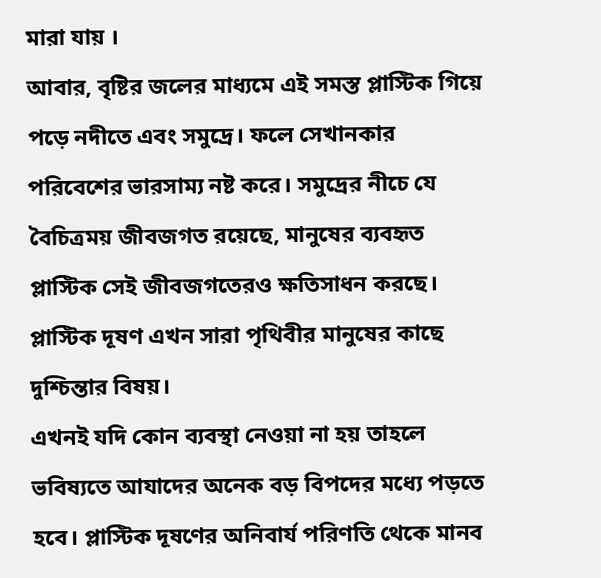মারা যায় ।
আবার, বৃষ্টির জলের মাধ্যমে এই সমস্ত প্লাস্টিক গিয়ে পড়ে নদীতে এবং সমুদ্রে। ফলে সেখানকার পরিবেশের ভারসাম্য নষ্ট করে। সমুদ্রের নীচে যে বৈচিত্রময় জীবজগত রয়েছে, মানুষের ব্যবহৃত প্লাস্টিক সেই জীবজগতেরও ক্ষতিসাধন করছে। প্লাস্টিক দূষণ এখন সারা পৃথিবীর মানুষের কাছে দুশ্চিন্তার বিষয়।
এখনই যদি কোন ব্যবস্থা নেওয়া না হয় তাহলে ভবিষ্যতে আযাদের অনেক বড় বিপদের মধ্যে পড়তে হবে। প্লাস্টিক দূষণের অনিবার্য পরিণতি থেকে মানব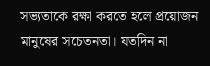সভ্যতাকে রক্ষা করতে হলে প্রয়োজন মানুষের সচেতনতা। যতদিন না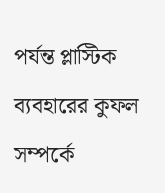পর্যন্ত প্লাস্টিক ব্যবহারের কুফল সম্পর্কে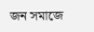জন সমাজে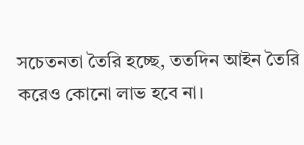সচেতনতা তৈরি হচ্ছে, ততদিন আইন তৈরি করেও কোনো লাভ হবে না।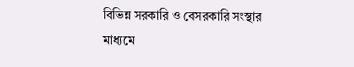বিভিন্ন সরকারি ও বেসরকারি সংস্থার মাধ্যমে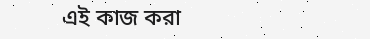এই কাজ করা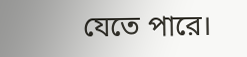যেতে পারে।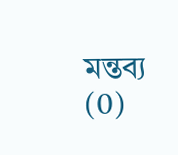মন্তব্য (0)